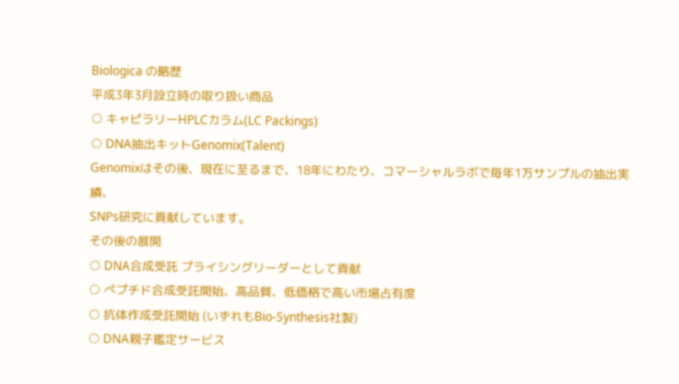Biologica の略歴
平成3年3月設立時の取り扱い商品
○ キャピラリーHPLCカラム(LC Packings)
○ DNA抽出キットGenomix(Talent)
Genomixはその後、現在に至るまで、18年にわたり、コマーシャルラボで毎年1万サンプルの抽出実績、
SNPs研究に貢献しています。
その後の展開
○ DNA合成受託 プライシングリーダーとして貢献
○ ぺプチド合成受託開始、高品質、低価格で高い市場占有度
○ 抗体作成受託開始 (いずれもBio-Synthesis社製)
○ DNA親子鑑定サービス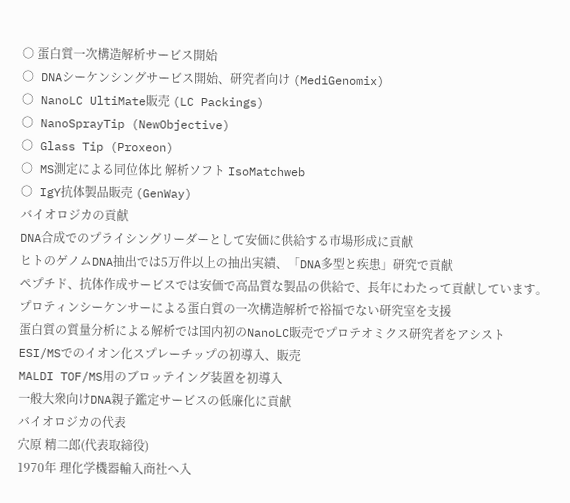○ 蛋白質一次構造解析サービス開始
○ DNAシーケンシングサービス開始、研究者向け (MediGenomix)
○ NanoLC UltiMate販売 (LC Packings)
○ NanoSprayTip (NewObjective)
○ Glass Tip (Proxeon)
○ MS測定による同位体比 解析ソフト IsoMatchweb
○ IgY抗体製品販売 (GenWay)
バイオロジカの貢献
DNA合成でのプライシングリーダーとして安価に供給する市場形成に貢献
ヒトのゲノムDNA抽出では5万件以上の抽出実績、「DNA多型と疾患」研究で貢献
ペプチド、抗体作成サービスでは安価で高品質な製品の供給で、長年にわたって貢献しています。
プロティンシーケンサーによる蛋白質の一次構造解析で裕福でない研究室を支援
蛋白質の質量分析による解析では国内初のNanoLC販売でプロテオミクス研究者をアシスト
ESI/MSでのイオン化スプレーチップの初導入、販売
MALDI TOF/MS用のブロッテイング装置を初導入
一般大衆向けDNA親子鑑定サービスの低廉化に貢献
バイオロジカの代表
穴原 精二郎(代表取締役)
1970年 理化学機器輸入商社へ入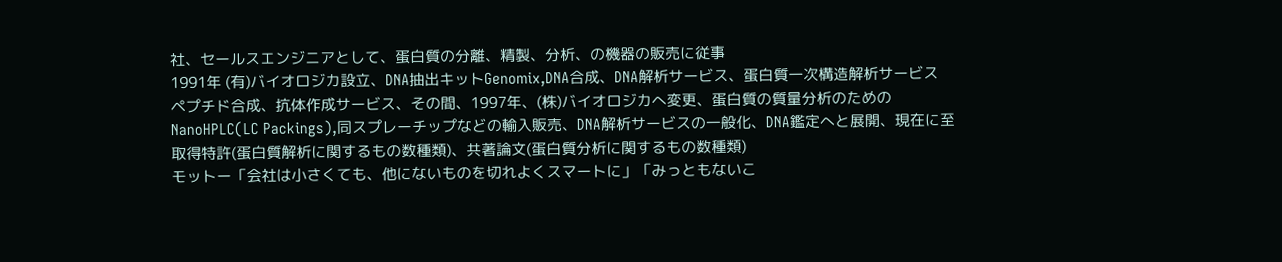社、セールスエンジニアとして、蛋白質の分離、精製、分析、の機器の販売に従事
1991年 (有)バイオロジカ設立、DNA抽出キットGenomix,DNA合成、DNA解析サービス、蛋白質一次構造解析サービス
ペプチド合成、抗体作成サービス、その間、1997年、(株)バイオロジカへ変更、蛋白質の質量分析のための
NanoHPLC(LC Packings),同スプレーチップなどの輸入販売、DNA解析サービスの一般化、DNA鑑定へと展開、現在に至
取得特許(蛋白質解析に関するもの数種類)、共著論文(蛋白質分析に関するもの数種類)
モットー「会社は小さくても、他にないものを切れよくスマートに」「みっともないこ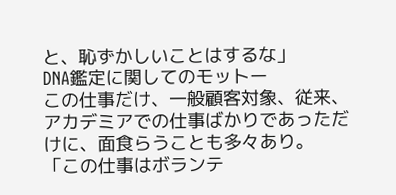と、恥ずかしいことはするな」
DNA鑑定に関してのモットー
この仕事だけ、一般顧客対象、従来、アカデミアでの仕事ばかりであっただけに、面食らうことも多々あり。
「この仕事はボランテ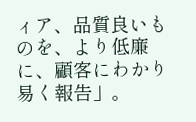ィア、品質良いものを、より低廉に、顧客にわかり易く報告」。